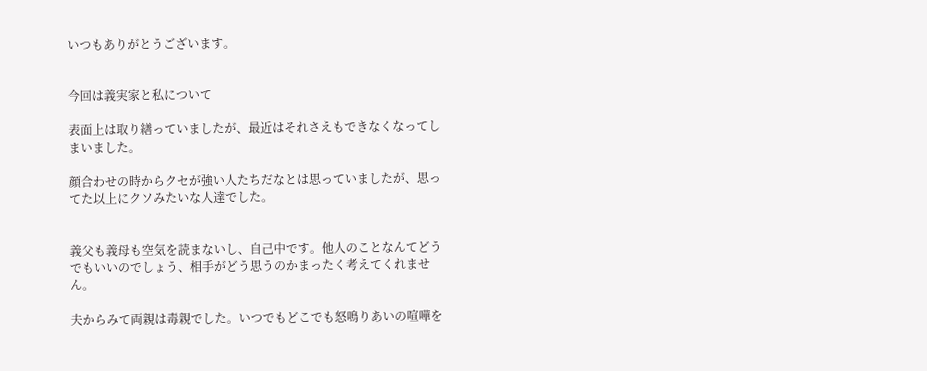いつもありがとうございます。


今回は義実家と私について

表面上は取り繕っていましたが、最近はそれさえもできなくなってしまいました。

顔合わせの時からクセが強い人たちだなとは思っていましたが、思ってた以上にクソみたいな人達でした。


義父も義母も空気を読まないし、自己中です。他人のことなんてどうでもいいのでしょう、相手がどう思うのかまったく考えてくれません。

夫からみて両親は毒親でした。いつでもどこでも怒鳴りあいの喧嘩を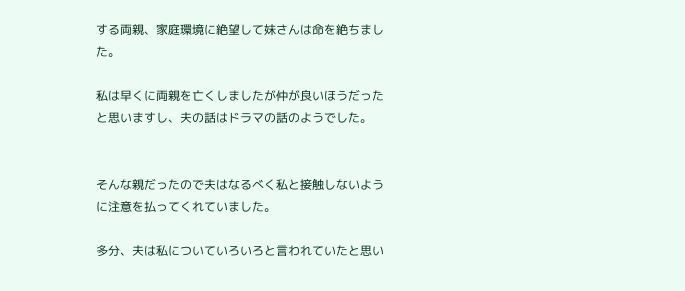する両親、家庭環境に絶望して妹さんは命を絶ちました。

私は早くに両親を亡くしましたが仲が良いほうだったと思いますし、夫の話はドラマの話のようでした。


そんな親だったので夫はなるべく私と接触しないように注意を払ってくれていました。

多分、夫は私についていろいろと言われていたと思い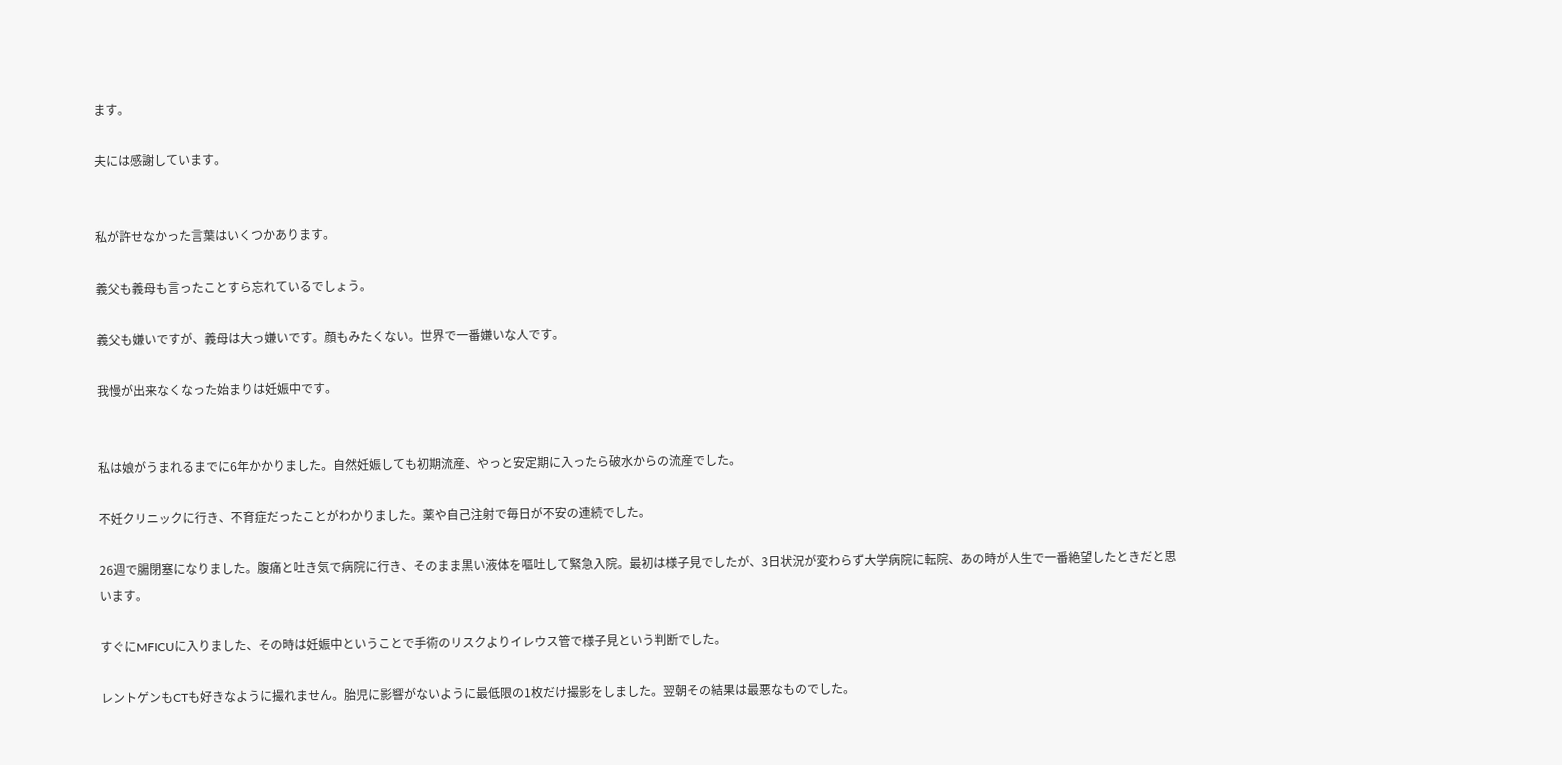ます。

夫には感謝しています。


私が許せなかった言葉はいくつかあります。

義父も義母も言ったことすら忘れているでしょう。

義父も嫌いですが、義母は大っ嫌いです。顔もみたくない。世界で一番嫌いな人です。

我慢が出来なくなった始まりは妊娠中です。


私は娘がうまれるまでに6年かかりました。自然妊娠しても初期流産、やっと安定期に入ったら破水からの流産でした。

不妊クリニックに行き、不育症だったことがわかりました。薬や自己注射で毎日が不安の連続でした。

26週で腸閉塞になりました。腹痛と吐き気で病院に行き、そのまま黒い液体を嘔吐して緊急入院。最初は様子見でしたが、3日状況が変わらず大学病院に転院、あの時が人生で一番絶望したときだと思います。

すぐにMFICUに入りました、その時は妊娠中ということで手術のリスクよりイレウス管で様子見という判断でした。

レントゲンもCTも好きなように撮れません。胎児に影響がないように最低限の1枚だけ撮影をしました。翌朝その結果は最悪なものでした。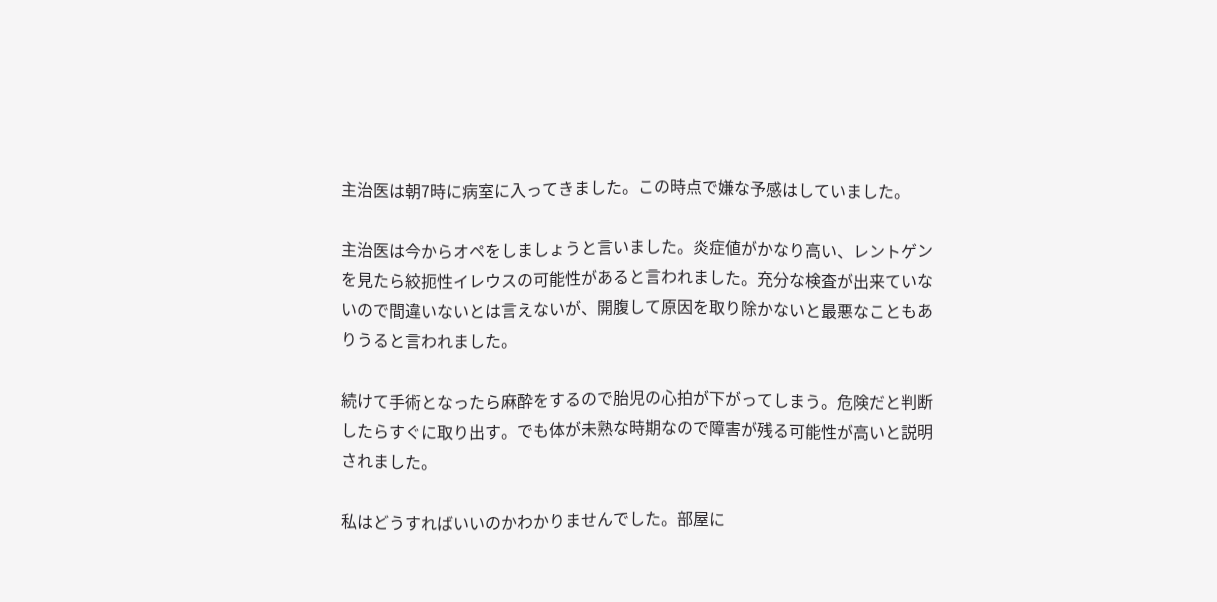主治医は朝7時に病室に入ってきました。この時点で嫌な予感はしていました。

主治医は今からオペをしましょうと言いました。炎症値がかなり高い、レントゲンを見たら絞扼性イレウスの可能性があると言われました。充分な検査が出来ていないので間違いないとは言えないが、開腹して原因を取り除かないと最悪なこともありうると言われました。

続けて手術となったら麻酔をするので胎児の心拍が下がってしまう。危険だと判断したらすぐに取り出す。でも体が未熟な時期なので障害が残る可能性が高いと説明されました。

私はどうすればいいのかわかりませんでした。部屋に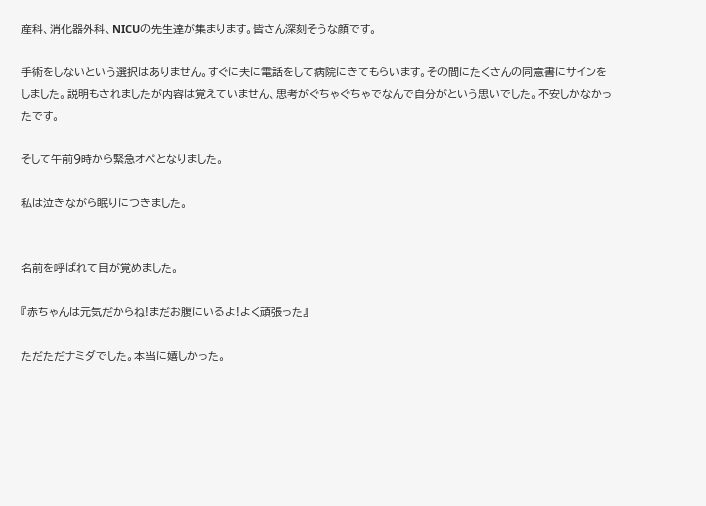産科、消化器外科、NICUの先生達が集まります。皆さん深刻そうな顔です。

手術をしないという選択はありません。すぐに夫に電話をして病院にきてもらいます。その間にたくさんの同意書にサインをしました。説明もされましたが内容は覚えていません、思考がぐちゃぐちゃでなんで自分がという思いでした。不安しかなかったです。

そして午前9時から緊急オペとなりました。

私は泣きながら眠りにつきました。


名前を呼ばれて目が覚めました。

『赤ちゃんは元気だからね!まだお腹にいるよ!よく頑張った』

ただただナミダでした。本当に嬉しかった。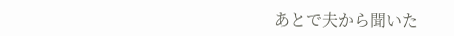あとで夫から聞いた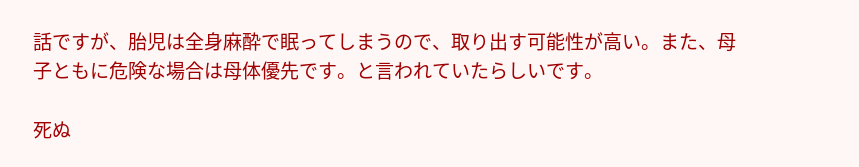話ですが、胎児は全身麻酔で眠ってしまうので、取り出す可能性が高い。また、母子ともに危険な場合は母体優先です。と言われていたらしいです。

死ぬ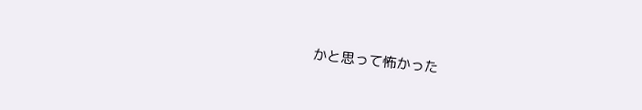かと思って怖かった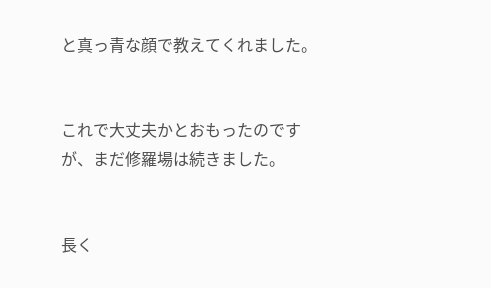と真っ青な顔で教えてくれました。


これで大丈夫かとおもったのですが、まだ修羅場は続きました。


長く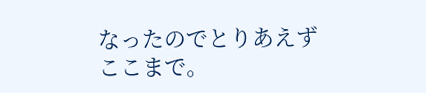なったのでとりあえずここまで。